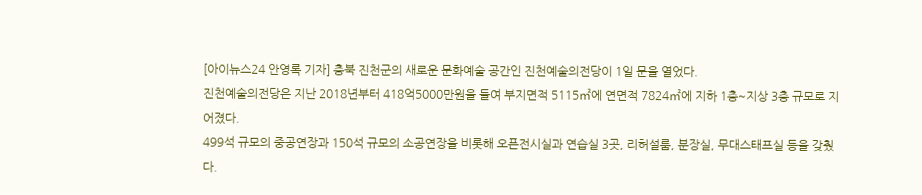[아이뉴스24 안영록 기자] 충북 진천군의 새로운 문화예술 공간인 진천예술의전당이 1일 문을 열었다.
진천예술의전당은 지난 2018년부터 418억5000만원을 들여 부지면적 5115㎡에 연면적 7824㎡에 지하 1층~지상 3층 규모로 지어졌다.
499석 규모의 중공연장과 150석 규모의 소공연장을 비롯해 오픈전시실과 연습실 3곳, 리허설룸, 분장실, 무대스태프실 등을 갖췄다.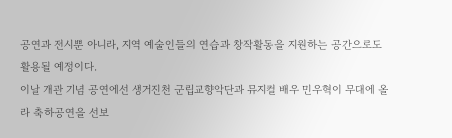공연과 전시뿐 아니라, 지역 예술인들의 연습과 창작활동을 지원하는 공간으로도 활용될 예정이다.
이날 개관 기념 공연에선 생거진천 군립교향악단과 뮤지컬 배우 민우혁이 무대에 올라 축하공연을 선보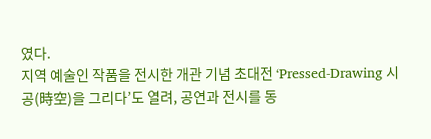였다.
지역 예술인 작품을 전시한 개관 기념 초대전 ‘Pressed-Drawing 시공(時空)을 그리다’도 열려, 공연과 전시를 동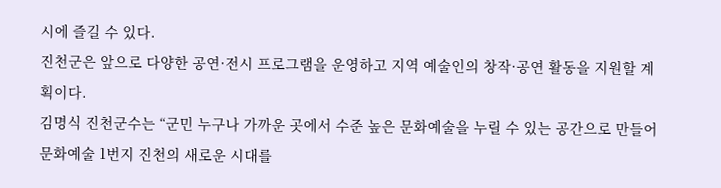시에 즐길 수 있다.
진천군은 앞으로 다양한 공연·전시 프로그램을 운영하고 지역 예술인의 창작·공연 활동을 지원할 계획이다.
김명식 진천군수는 “군민 누구나 가까운 곳에서 수준 높은 문화예술을 누릴 수 있는 공간으로 만들어 문화예술 1번지 진천의 새로운 시대를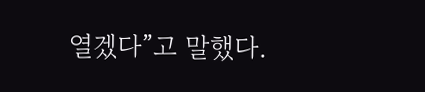열겠다”고 말했다.